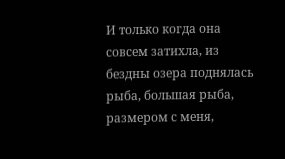И только когда она совсем затихла, из бездны озера поднялась рыба, большая рыба, размером с меня,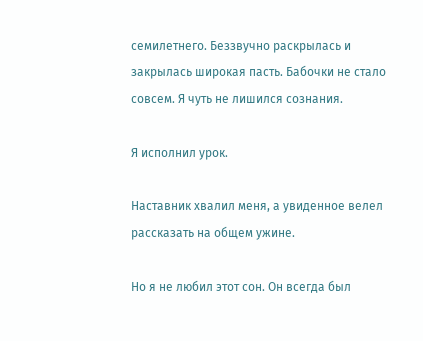семилетнего. Беззвучно раскрылась и закрылась широкая пасть. Бабочки не стало совсем. Я чуть не лишился сознания.

Я исполнил урок.

Наставник хвалил меня, а увиденное велел рассказать на общем ужине.

Но я не любил этот сон. Он всегда был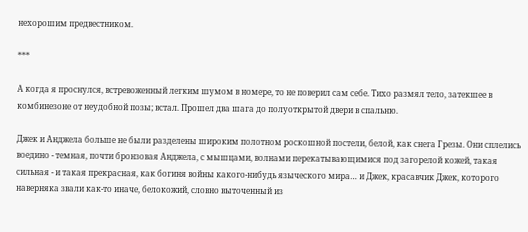нехорошим предвестником.

***

А когда я проснулся, встревоженный легким шумом в номере, то не поверил сам себе. Тихо размял тело, затекшее в комбинезоне от неудобной позы; встал. Прошел два шага до полуоткрытой двери в спальню.

Джек и Анджела больше не были разделены широким полотном роскошной постели, белой, как снега Грезы. Они сплелись воедино - темная, почти бронзовая Анджела, с мышцами, волнами перекатывающимися под загорелой кожей, такая сильная - и такая прекрасная, как богиня войны какого-нибудь языческого мира… и Джек, красавчик Джек, которого наверняка звали как-то иначе, белокожий, словно выточенный из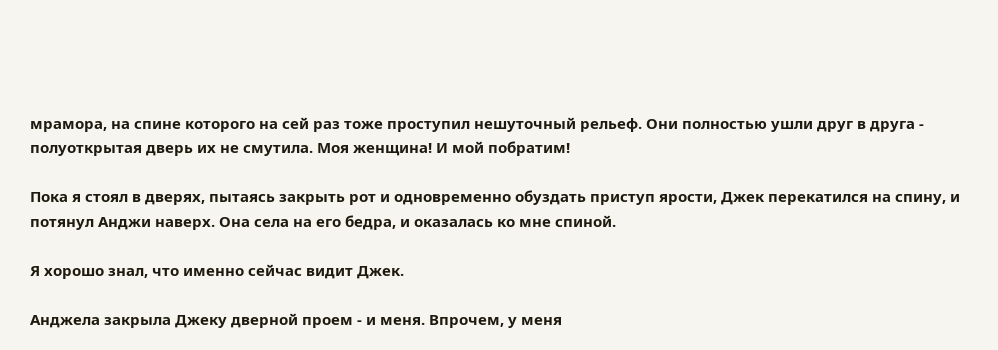мрамора, на спине которого на сей раз тоже проступил нешуточный рельеф. Они полностью ушли друг в друга - полуоткрытая дверь их не смутила. Моя женщина! И мой побратим!

Пока я стоял в дверях, пытаясь закрыть рот и одновременно обуздать приступ ярости, Джек перекатился на спину, и потянул Анджи наверх. Она села на его бедра, и оказалась ко мне спиной.

Я хорошо знал, что именно сейчас видит Джек.

Анджела закрыла Джеку дверной проем - и меня. Впрочем, у меня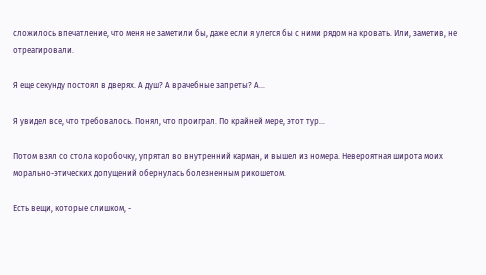сложилось впечатление, что меня не заметили бы, даже если я улегся бы с ними рядом на кровать. Или, заметив, не отреагировали.

Я еще секунду постоял в дверях. А душ? А врачебные запреты? А…

Я увидел все, что требовалось. Понял, что проиграл. По крайней мере, этот тур…

Потом взял со стола коробочку, упрятал во внутренний карман, и вышел из номера. Невероятная широта моих морально-этических допущений обернулась болезненным рикошетом.

Есть вещи, которые слишком, -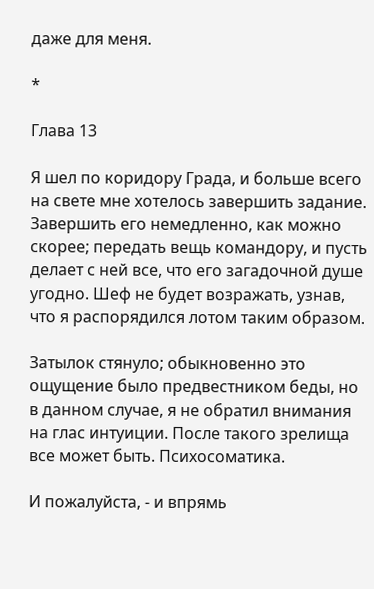даже для меня.

*

Глава 13

Я шел по коридору Града, и больше всего на свете мне хотелось завершить задание. Завершить его немедленно, как можно скорее; передать вещь командору, и пусть делает с ней все, что его загадочной душе угодно. Шеф не будет возражать, узнав, что я распорядился лотом таким образом.

Затылок стянуло; обыкновенно это ощущение было предвестником беды, но в данном случае, я не обратил внимания на глас интуиции. После такого зрелища все может быть. Психосоматика.

И пожалуйста, - и впрямь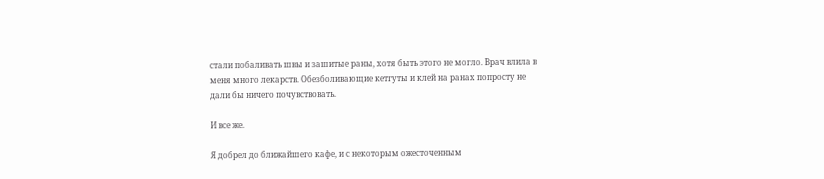стали побаливать швы и зашитые раны, хотя быть этого не могло. Врач влила в меня много лекарств. Обезболивающие кетгуты и клей на ранах попросту не дали бы ничего почувствовать.

И все же.

Я добрел до ближайшего кафе, и с некоторым ожесточенным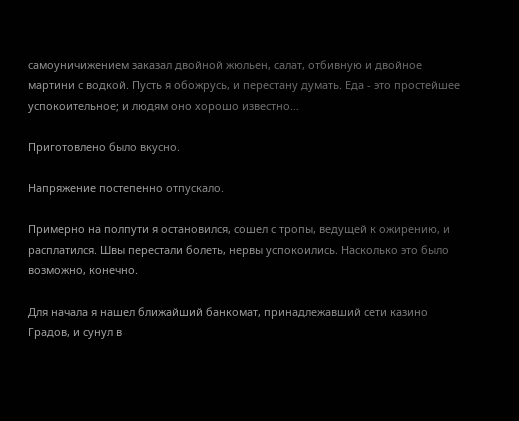самоуничижением заказал двойной жюльен, салат, отбивную и двойное мартини с водкой. Пусть я обожрусь, и перестану думать. Еда - это простейшее успокоительное; и людям оно хорошо известно…

Приготовлено было вкусно.

Напряжение постепенно отпускало.

Примерно на полпути я остановился, сошел с тропы, ведущей к ожирению, и расплатился. Швы перестали болеть, нервы успокоились. Насколько это было возможно, конечно.

Для начала я нашел ближайший банкомат, принадлежавший сети казино Градов, и сунул в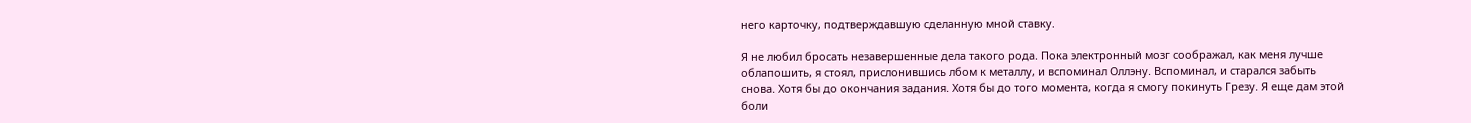него карточку, подтверждавшую сделанную мной ставку.

Я не любил бросать незавершенные дела такого рода. Пока электронный мозг соображал, как меня лучше облапошить, я стоял, прислонившись лбом к металлу, и вспоминал Оллэну. Вспоминал, и старался забыть снова. Хотя бы до окончания задания. Хотя бы до того момента, когда я смогу покинуть Грезу. Я еще дам этой боли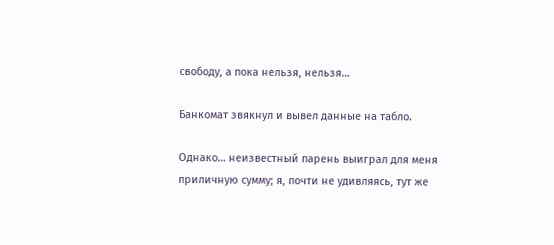свободу, а пока нельзя, нельзя…

Банкомат звякнул и вывел данные на табло.

Однако… неизвестный парень выиграл для меня приличную сумму; я, почти не удивляясь, тут же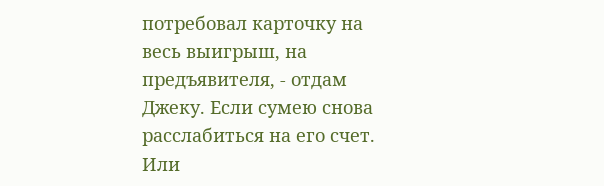потребовал карточку на весь выигрыш, на предъявителя, - отдам Джеку. Если сумею снова расслабиться на его счет. Или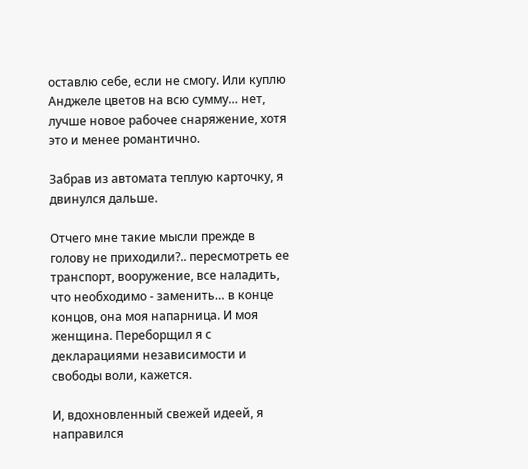оставлю себе, если не смогу. Или куплю Анджеле цветов на всю сумму… нет, лучше новое рабочее снаряжение, хотя это и менее романтично.

Забрав из автомата теплую карточку, я двинулся дальше.

Отчего мне такие мысли прежде в голову не приходили?.. пересмотреть ее транспорт, вооружение, все наладить, что необходимо - заменить… в конце концов, она моя напарница. И моя женщина. Переборщил я с декларациями независимости и свободы воли, кажется.

И, вдохновленный свежей идеей, я направился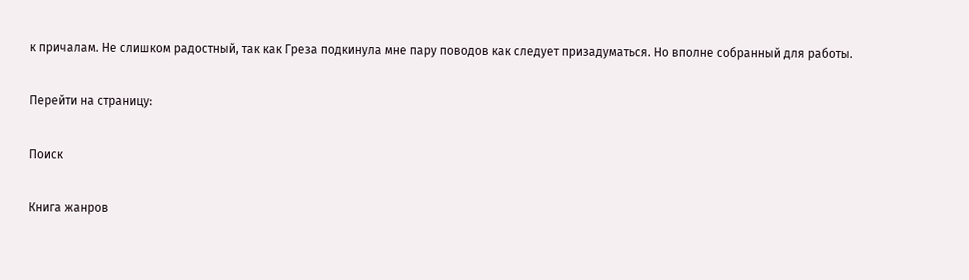к причалам. Не слишком радостный, так как Греза подкинула мне пару поводов как следует призадуматься. Но вполне собранный для работы.

Перейти на страницу:

Поиск

Книга жанров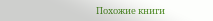Похожие книги